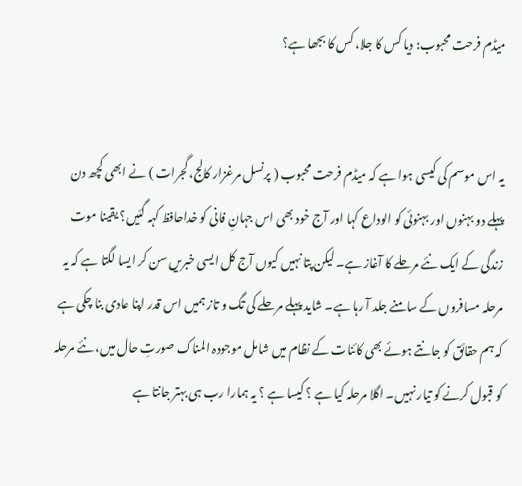میڈم فرحت محبوب: دیا کس کا جلا، کس کا بجھا ہے؟


یہ اس موسم کی کیسی ہوا ہے کہ میڈم فرحت محبوب ( پرنسل مرغزار کالج، گجرات ) نے ابھی کچھ دن پہلے دو بہنوں اور بہنوئی کو الوداع کہا اور آج خود بھی اس جہانِ فانی کو خداحافظ کہہ گئیں؟ یقینا موت زندگی کے ایک نئے مرحلے کا آغاز ہے۔ لیکن پتا نہیں کیوں آج کل ایسی خبریں سن کر ایسا لگتا ہے کہ یہ مرحلہ مسافروں کے سامنے جلد آ رہا ہے۔ شاید پہلے مرحلے کی تگ و تاز ہمیں اس قدر اپنا عادی بنا چکی ہے کہ ہم حقائق کو جانتے ہوئے بھی کائنات کے نظام میں شامل موجودہ المناک صورتِ حال میں، نئے مرحلہ کو قبول کرنے کو تیار نہیں۔ اگلا مرحلہ کیا ہے ؟ کیسا ہے ؟ یہ ہمارا رب ہی بہتر جانتا ہے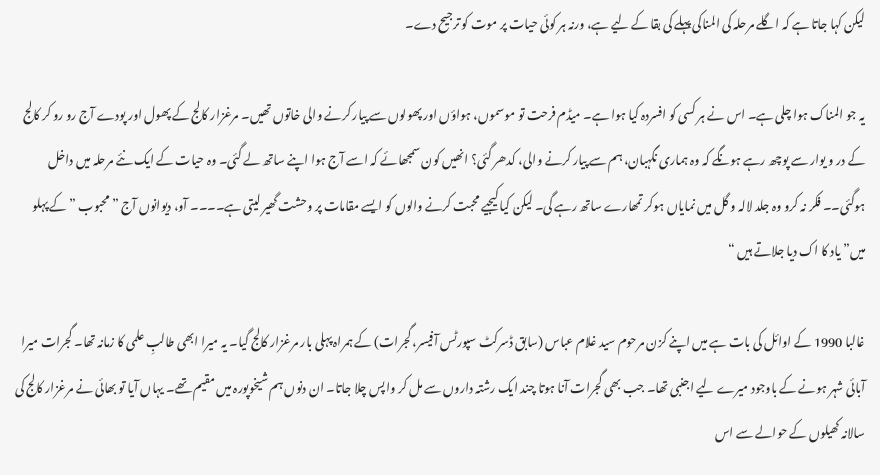لیکن کہا جاتا ہے کہ اگلے مرحلہ کی المناکی پہلے کی بقا کے لیے ہے، ورنہ ہر کوئی حیات پر موت کو ترجیح دے۔

یہ جو المناک ہوا چلی ہے۔ اس نے ہر کسی کو افسردہ کیا ہوا ہے۔ میڈم فرحت تو موسموں، ہواؤں اور پھولوں سے پیار کرنے والی خاتوں تھیں۔ مرغزار کالج کے پھول اور پودے آج رو رو کر کالج کے در و یوار سے پوچھ رہے ہونگے کہ وہ ہماری نگہبان، ہم سے پیار کرنے والی، کدھر گئی؟ انھیں کون سمجھائے کہ اسے آج ہوا اپنے ساتھ لے گئی۔ وہ حیات کے ایک نئے مرحلہ میں داخل ہوگئی۔۔ فکر نہ کرو وہ جلد لالہ و گل میں نمایاں ہوکر تمھارے ساتھ رہے گی۔ لیکن کیا کیجیے محبت کرنے والوں کو ایسے مقامات پر وحشت گھیر لیتی ہے۔۔۔۔ آو، دیوانوں آج ” محبوب ” کے پہلو میں” یاد کا اک دیا جلاتے ہیں “

غالبا 1990 کے اوائل کی بات ہے میں اپنے کزن مرحوم سید غلام عباس (سابق ڈسرکٹ سپورٹس آفیسر، گجرات) کے ہمراہ پہلی بار مرغزار کالج گیا۔ یہ میرا ابھی طالبِ علمی کا زمانہ تھا۔ گجرات میرا آبائی شہر ہونے کے باوجود میرے لیے اجنبی تھا۔ جب بھی گجرات آنا ہوتا چند ایک رشتہ داروں سے مل کر واپس چلا جاتا۔ ان دنوں ہم شیخوپورہ میں مقیم تھے۔ یہاں آیا تو بھائی نے مرغزار کالج کی سالانہ کھیلوں کے حوالے سے اس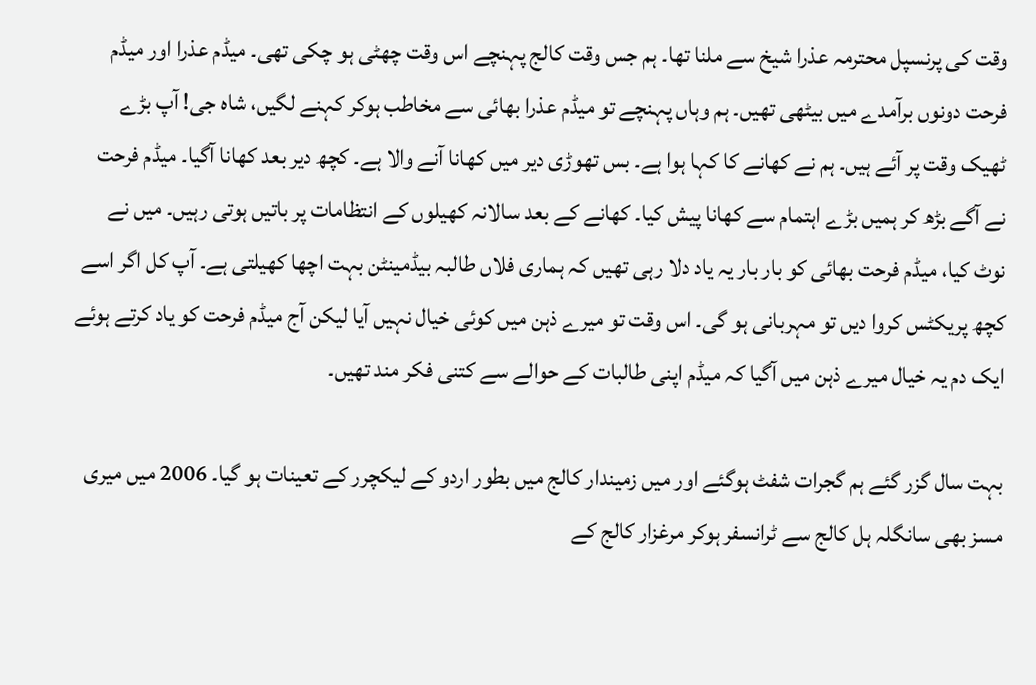وقت کی پرنسپل محترمہ عذرا شیخ سے ملنا تھا۔ ہم جس وقت کالج پہنچے اس وقت چھٹی ہو چکی تھی۔ میڈم عذرا اور میڈم فرحت دونوں برآمدے میں بیٹھی تھیں۔ ہم وہاں پہنچے تو میڈم عذرا بھائی سے مخاطب ہوکر کہنے لگیں، شاہ جی! آپ بڑے ٹھیک وقت پر آئے ہیں۔ ہم نے کھانے کا کہا ہوا ہے۔ بس تھوڑی دیر میں کھانا آنے والا ہے۔ کچھ دیر بعد کھانا آگیا۔ میڈم فرحت نے آگے بڑھ کر ہمیں بڑے اہتمام سے کھانا پیش کیا۔ کھانے کے بعد سالانہ کھیلوں کے انتظامات پر باتیں ہوتی رہیں۔ میں نے نوٹ کیا، میڈم فرحت بھائی کو بار بار یہ یاد دلا رہی تھیں کہ ہماری فلاں طالبہ بیڈمینٹن بہت اچھا کھیلتی ہے۔ آپ کل اگر اسے کچھ پریکٹس کروا دیں تو مہربانی ہو گی۔ اس وقت تو میرے ذہن میں کوئی خیال نہیں آیا لیکن آج میڈم فرحت کو یاد کرتے ہوئے ایک دم یہ خیال میرے ذہن میں آگیا کہ میڈم اپنی طالبات کے حوالے سے کتنی فکر مند تھیں۔

بہت سال گزر گئے ہم گجرات شفٹ ہوگئے اور میں زمیندار کالج میں بطور اردو کے لیکچرر کے تعینات ہو گیا۔ 2006 میں میری مسز بھی سانگلہ ہل کالج سے ٹرانسفر ہوکر مرغزار کالج کے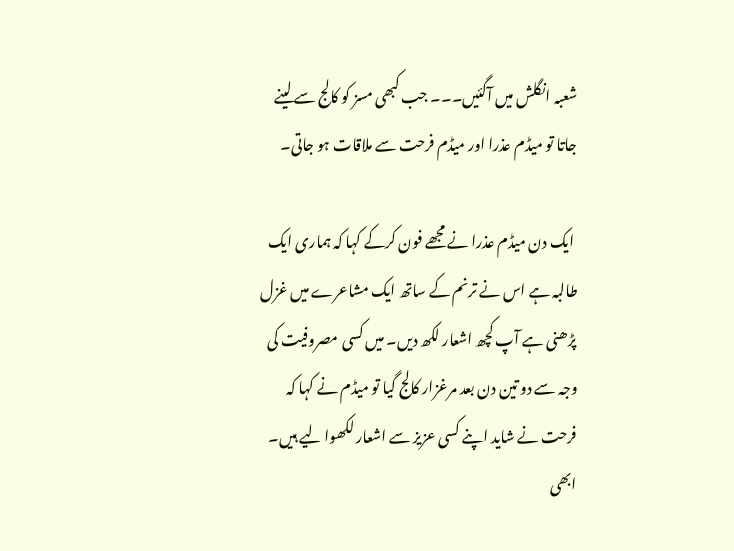شعبہ انگلش میں آگئیں۔۔۔ جب کبھی مسز کو کالج سے لینے جاتا تو میڈم عذرا اور میڈم فرحت سے ملاقات ہو جاتی۔

 ایک دن میڈم عذرا نے مجھے فون کرکے کہا کہ ہماری ایک طالبہ ہے اس نے ترنم کے ساتھ ایک مشاعرے میں غزل پڑھنی ہے آپ کچھ اشعار لکھ دیں۔ میں کسی مصروفیت کی وجہ سے دو تین دن بعد مرغزار کالج گیا تو میڈم نے کہا کہ فرحت نے شاید اپنے کسی عزیز سے اشعار لکھوا لیے ہیں۔ ابھی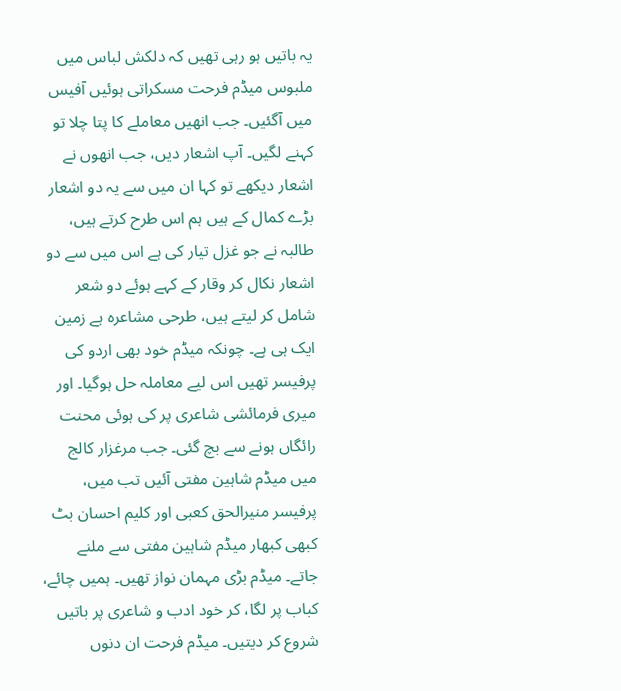یہ باتیں ہو رہی تھیں کہ دلکش لباس میں ملبوس میڈم فرحت مسکراتی ہوئیں آفیس میں آگئیں۔ جب انھیں معاملے کا پتا چلا تو کہنے لگیں۔ آپ اشعار دیں، جب انھوں نے اشعار دیکھے تو کہا ان میں سے یہ دو اشعار بڑے کمال کے ہیں ہم اس طرح کرتے ہیں، طالبہ نے جو غزل تیار کی ہے اس میں سے دو اشعار نکال کر وقار کے کہے ہوئے دو شعر شامل کر لیتے ہیں، طرحی مشاعرہ ہے زمین ایک ہی ہے۔ چونکہ میڈم خود بھی اردو کی پرفیسر تھیں اس لیے معاملہ حل ہوگیا۔ اور میری فرمائشی شاعری پر کی ہوئی محنت رائگاں ہونے سے بچ گئی۔ جب مرغزار کالج میں میڈم شاہین مفتی آئیں تب میں، پرفیسر منیرالحق کعبی اور کلیم احسان بٹ کبھی کبھار میڈم شاہین مفتی سے ملنے جاتے۔ میڈم بڑی مہمان نواز تھیں۔ ہمیں چائے، کباب پر لگا، کر خود ادب و شاعری پر باتیں شروع کر دیتیں۔ میڈم فرحت ان دنوں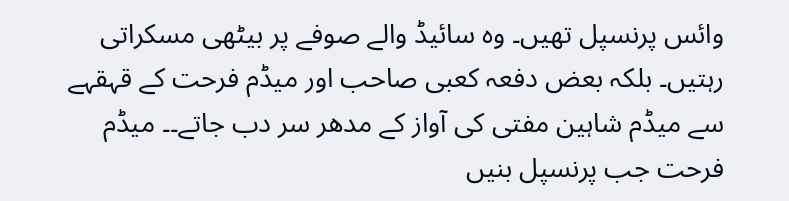وائس پرنسپل تھیں۔ وہ سائیڈ والے صوفے پر بیٹھی مسکراتی رہتیں۔ بلکہ بعض دفعہ کعبی صاحب اور میڈم فرحت کے قہقہے سے میڈم شاہین مفتی کی آواز کے مدھر سر دب جاتے۔۔ میڈم فرحت جب پرنسپل بنیں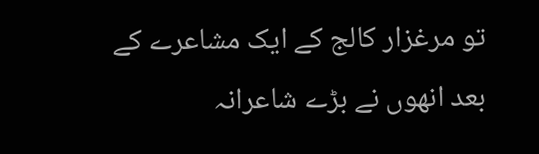تو مرغزار کالج کے ایک مشاعرے کے بعد انھوں نے بڑے شاعرانہ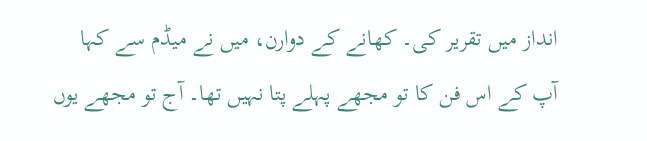انداز میں تقریر کی۔ کھانے کے دوارن، میں نے میڈم سے کہا آپ کے اس فن کا تو مجھے پہلے پتا نہیں تھا۔ آج تو مجھے یوں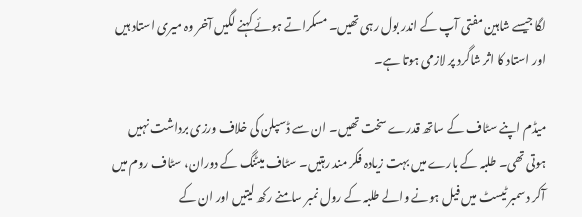لگا جیسے شاہین مفتی آپ کے اندر بول رہی تھیں۔ مسکراتے ہوئے کہنے لگیں آخر وہ میری استاد ہیں اور استاد کا اثر شاگرد پر لازمی ہوتا ہے۔

میڈم اپنے سٹاف کے ساتھ قدرے سخت تھیں۔ ان سے ڈسپلن کی خلاف ورزی برداشت نہیں ہوتی تھی۔ طلبہ کے بارے میں بہت زیادہ فکر مند رہتیں۔ سٹاف میٹنگ کے دوران، سٹاف روم میں آکر دسمبر ٹیسٹ میں فیل ہونے والے طلبہ کے رول نمبر سامنے رکھ لیتیں اور ان کے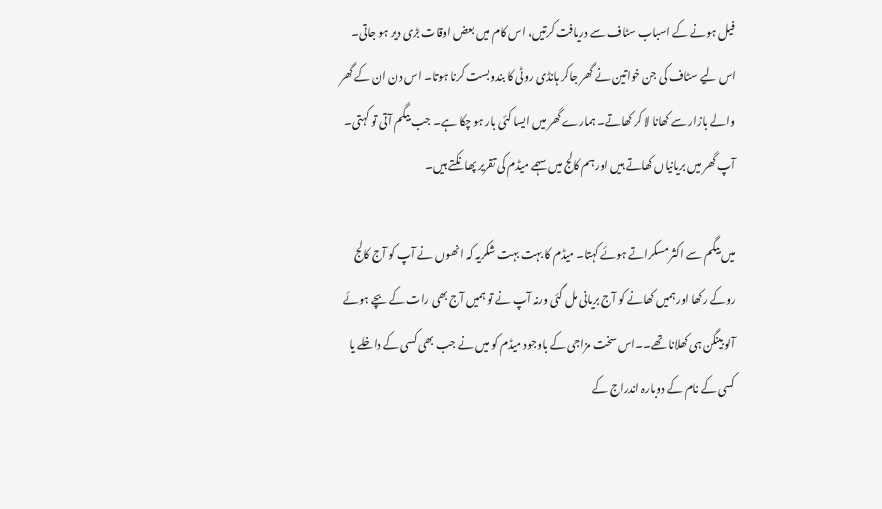فیل ہونے کے اسباب سٹاف سے دریافت کرتیں، اس کام میں بعض اوقات بڑی دیر ہو جاتی۔ اس لیے سٹاف کی جن خواتین نے گھر جاکر ہانڈی روٹی کا بندوبست کرنا ہوتا۔ اس دن ان کے گھر والے بازار سے کھانا لا کر کھاتے۔ ہمارے گھر میں ایسا کئی بار ہو چکا ہے۔ جب بیگم آتی تو کہتی۔ آپ گھر میں بریانیاں کھاتے ہیں اور ہم کالج میں سہمے میڈم کی تقریر پھانکتے ہیں۔

میں بیگم سے اکثر مسکراتے ہوئے کہتا۔ میڈم کا بہت بہت شکریہ کہ انھوں نے آپ کو آج کالج روکے رکھا اور ہمیں کھانے کو آج بریانی مل گئی ورنہ آپ نے تو ہمیں آج بھی رات کے بچے ہوئے آلو بینگن ہی کھلانا تھے۔۔اس سخت مزاجی کے باوجود میڈم کو میں نے جب بھی کسی کے داخلے یا کسی کے نام کے دوبارہ اندراج کے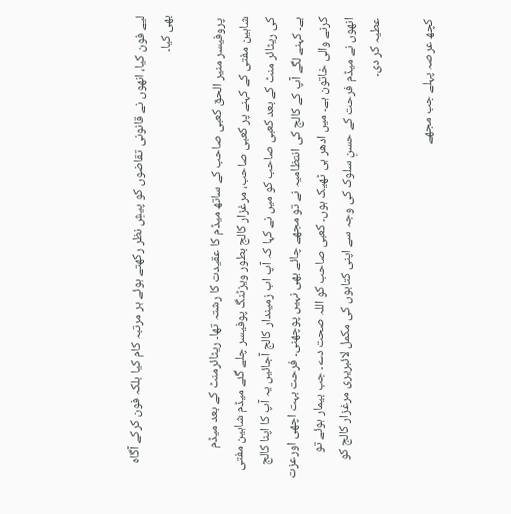لیے فون کیا، انھوں نے قانونی تقاضوں کو پیشِ نظر رکھتے ہوئے ہر مرتبہ کام کیا بلکہ فون کرکے آگاہ بھی کیا۔

 پروفیسر منیر الحق کعبی صاحب کے ساتھ میڈم کا عقیدت کا رشتہ تھا۔ ریٹائرمنٹ کے بعد میڈم شاہین مفتی کے کہنے پر کعبی صاحب، مرغزار کالج بطور ویزٹنگ پوفیسر چلے گئے میڈم شاہین مفتی کی ریٹائر منٹ کے بعد کعبی صاحب کو میں نے کہا کہ آپ اب زمیندار کالج آجائیں یہ آپ کا اپنا کالج ہے۔ کہنے لگے آپ کے کالج کی انتظامیہ نے تو مجھے چائے بھی نہیں پوچھنی۔ فرحت بہت اچھی اورعزت کرنے والی خاتون ہے۔ میں ادھر ہی ٹھیک ہوں۔ کعبی صاحب کو اللہ صحت دے۔ جب بیمار ہوئے تو انھوں نے میڈم فرحت کے حسنِ سلوک کی وجہ سے اپنی کتابوں کی مکمل لائبریری مرغزار کالج کو عطیہ کر دی۔

کچھ عرصہ پہلے جب مجھے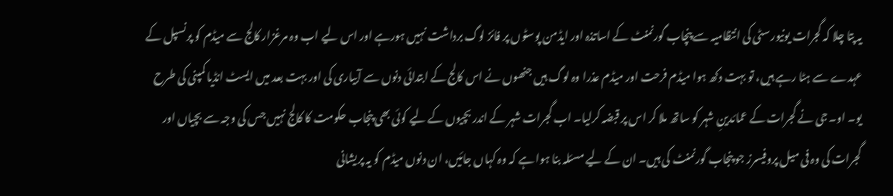یہ پتا چلا کہ گجرات یونیورسٹی کی انتظامیہ سے پنچاب گورنمنٹ کے اساتذہ اور ایڈمن پوسٹوں پر فائز لوگ برداشت نہیں ہورہے اور اس لیے اب وہ مرغزار کالج سے میڈم کو پرنسپل کے عہدے سے ہٹا رہے ہیں، تو بہت دکھ ہوا میڈم فرحت اور میڈم عذرا وہ لوگ ہیں جنھوں نے اس کالج کے ابتدائی دنوں سے آبیاری کی اور بہت بعد میں ایسٹ انڈیا کمپنی کی طرح یو۔ او۔ جی نے گجرات کے عمائدینِ شہر کو ساتھ ملا کر اس پر قبضہ کرلیا۔ اب گجرات شہر کے اندر بچیوں کے لیے کوئی بھی پنجاب حکومت کا کالج نہیں جس کی وجہ سے بچیاں اور گجرات کی وہ فی میل پروفیسرز جو پنجاب گورنمنٹ کی ہیں۔ ان کے لیے مسئلہ بنا ہوا ہے کہ وہ کہاں جائیں، ان دنوں میڈم کو یہ پریشانی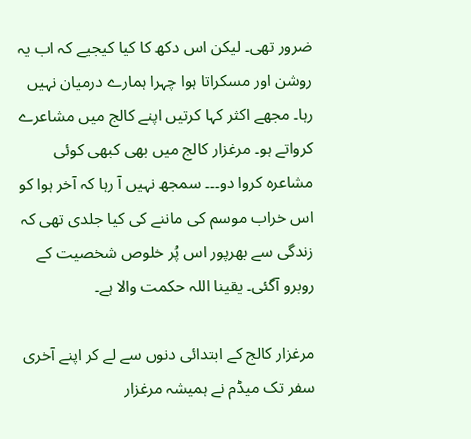ضرور تھی۔ لیکن اس دکھ کا کیا کیجیے کہ اب یہ روشن اور مسکراتا ہوا چہرا ہمارے درمیان نہیں رہا۔ مجھے اکثر کہا کرتیں اپنے کالج میں مشاعرے کرواتے ہو۔ مرغزار کالج میں بھی کبھی کوئی مشاعرہ کروا دو۔۔۔ سمجھ نہیں آ رہا کہ آخر ہوا کو اس خراب موسم کی ماننے کی کیا جلدی تھی کہ زندگی سے بھرپور اس پُر خلوص شخصیت کے روبرو آگئی۔ یقینا اللہ حکمت والا ہے۔

مرغزار کالج کے ابتدائی دنوں سے لے کر اپنے آخری سفر تک میڈم نے ہمیشہ مرغزار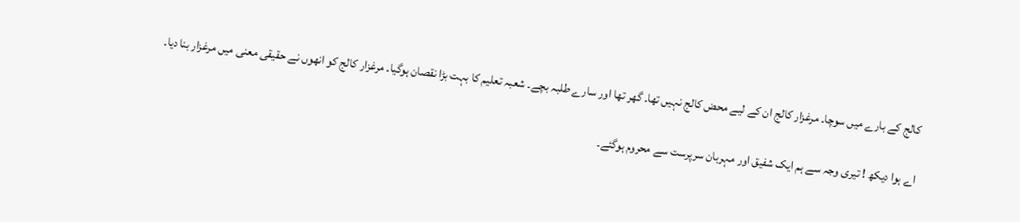کالج کے بارے میں سوچا۔ مرغزار کالج ان کے لیے محض کالج نہیں تھا۔ گھر تھا اور سارے طلبہ بچے۔ شعبہ تعلیم کا بہت بڑا نقصان ہوگیا۔ مرغزار کالج کو انھوں نے حقیقی معنی میں مرغزار بنا دیا۔

اے ہوا دیکھ ! تیری وجہ سے ہم ایک شفیق اور مہربان سرپرست سے محروم ہوگئے۔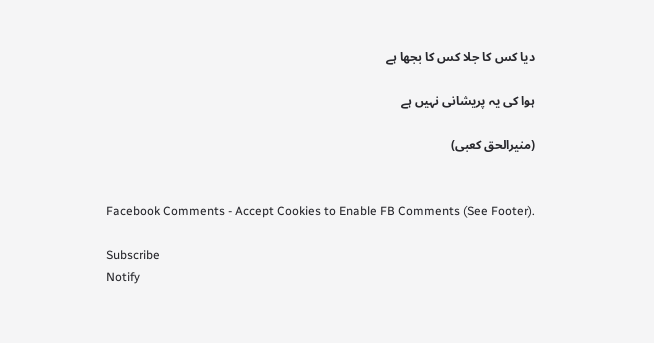دیا کس کا جلا کس کا بجھا ہے

ہوا کی یہ پریشانی نہیں ہے

(منیرالحق کعبی)


Facebook Comments - Accept Cookies to Enable FB Comments (See Footer).

Subscribe
Notify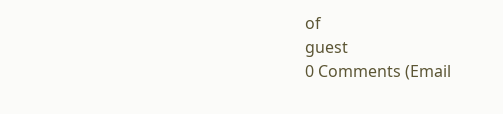of
guest
0 Comments (Email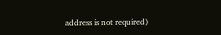address is not required)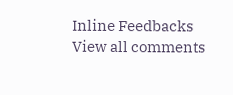Inline Feedbacks
View all comments